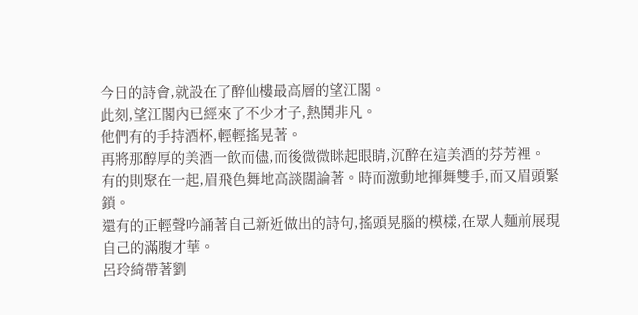今日的詩會,就設在了醉仙樓最高層的望江閣。
此刻,望江閣內已經來了不少才子,熱鬨非凡。
他們有的手持酒杯,輕輕搖晃著。
再將那醇厚的美酒一飲而儘,而後微微眯起眼睛,沉醉在這美酒的芬芳裡。
有的則聚在一起,眉飛色舞地高談闊論著。時而激動地揮舞雙手,而又眉頭緊鎖。
還有的正輕聲吟誦著自己新近做出的詩句,搖頭晃腦的模樣,在眾人麵前展現自己的滿腹才華。
呂玲綺帶著劉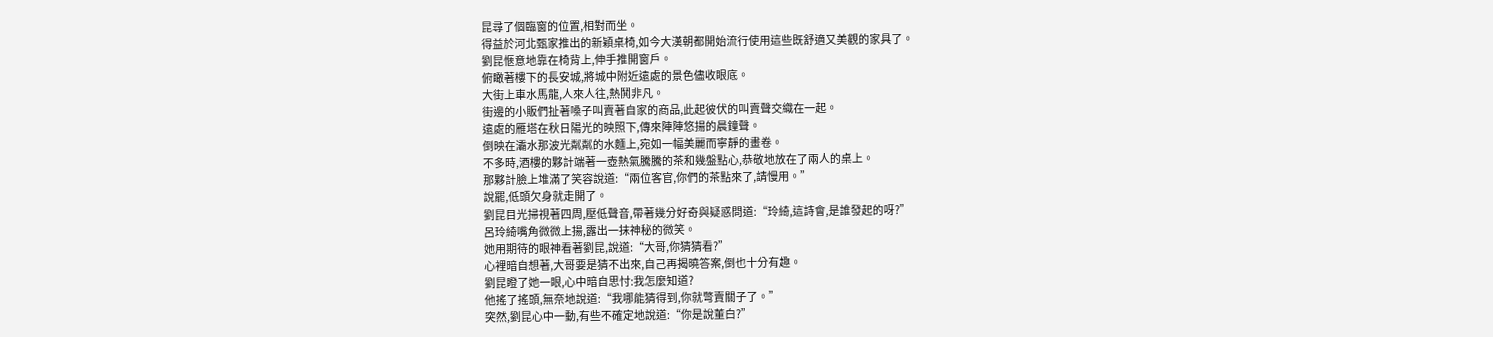昆尋了個臨窗的位置,相對而坐。
得益於河北甄家推出的新穎桌椅,如今大漢朝都開始流行使用這些既舒適又美觀的家具了。
劉昆愜意地靠在椅背上,伸手推開窗戶。
俯瞰著樓下的長安城,將城中附近遠處的景色儘收眼底。
大街上車水馬龍,人來人往,熱鬨非凡。
街邊的小販們扯著嗓子叫賣著自家的商品,此起彼伏的叫賣聲交織在一起。
遠處的雁塔在秋日陽光的映照下,傳來陣陣悠揚的晨鐘聲。
倒映在灞水那波光粼粼的水麵上,宛如一幅美麗而寧靜的畫卷。
不多時,酒樓的夥計端著一壺熱氣騰騰的茶和幾盤點心,恭敬地放在了兩人的桌上。
那夥計臉上堆滿了笑容說道:“兩位客官,你們的茶點來了,請慢用。”
說罷,低頭欠身就走開了。
劉昆目光掃視著四周,壓低聲音,帶著幾分好奇與疑惑問道:“玲綺,這詩會,是誰發起的呀?”
呂玲綺嘴角微微上揚,露出一抹神秘的微笑。
她用期待的眼神看著劉昆,說道:“大哥,你猜猜看?”
心裡暗自想著,大哥要是猜不出來,自己再揭曉答案,倒也十分有趣。
劉昆瞪了她一眼,心中暗自思忖:我怎麼知道?
他搖了搖頭,無奈地說道:“我哪能猜得到,你就彆賣關子了。”
突然,劉昆心中一動,有些不確定地說道:“你是說董白?”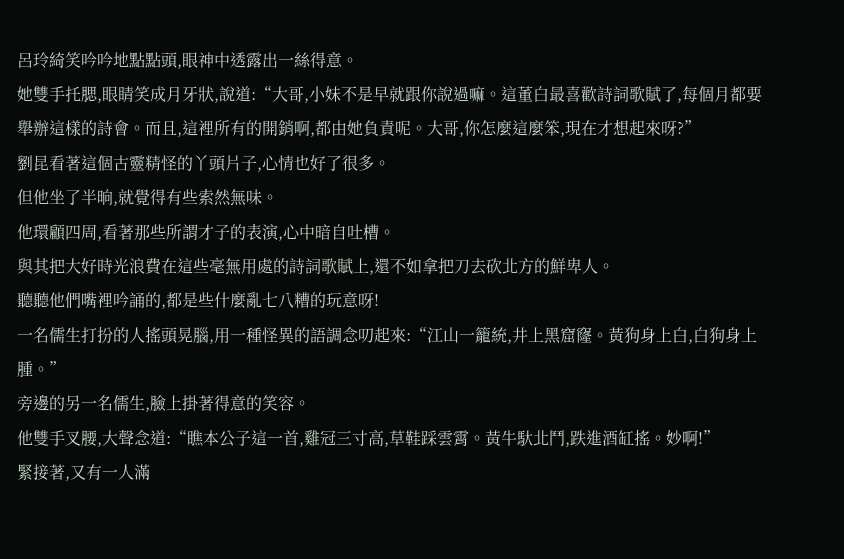呂玲綺笑吟吟地點點頭,眼神中透露出一絲得意。
她雙手托腮,眼睛笑成月牙狀,說道:“大哥,小妹不是早就跟你說過嘛。這董白最喜歡詩詞歌賦了,每個月都要舉辦這樣的詩會。而且,這裡所有的開銷啊,都由她負責呢。大哥,你怎麼這麼笨,現在才想起來呀?”
劉昆看著這個古靈精怪的丫頭片子,心情也好了很多。
但他坐了半晌,就覺得有些索然無味。
他環顧四周,看著那些所謂才子的表演,心中暗自吐槽。
與其把大好時光浪費在這些毫無用處的詩詞歌賦上,還不如拿把刀去砍北方的鮮卑人。
聽聽他們嘴裡吟誦的,都是些什麼亂七八糟的玩意呀!
一名儒生打扮的人搖頭晃腦,用一種怪異的語調念叨起來:“江山一籠統,井上黑窟窿。黃狗身上白,白狗身上腫。”
旁邊的另一名儒生,臉上掛著得意的笑容。
他雙手叉腰,大聲念道:“瞧本公子這一首,雞冠三寸高,草鞋踩雲霄。黃牛馱北鬥,跌進酒缸搖。妙啊!”
緊接著,又有一人滿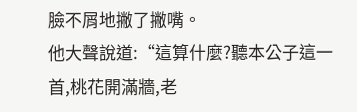臉不屑地撇了撇嘴。
他大聲說道:“這算什麼?聽本公子這一首,桃花開滿牆,老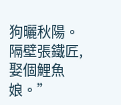狗曬秋陽。隔壁張鐵匠,娶個鯉魚娘。”